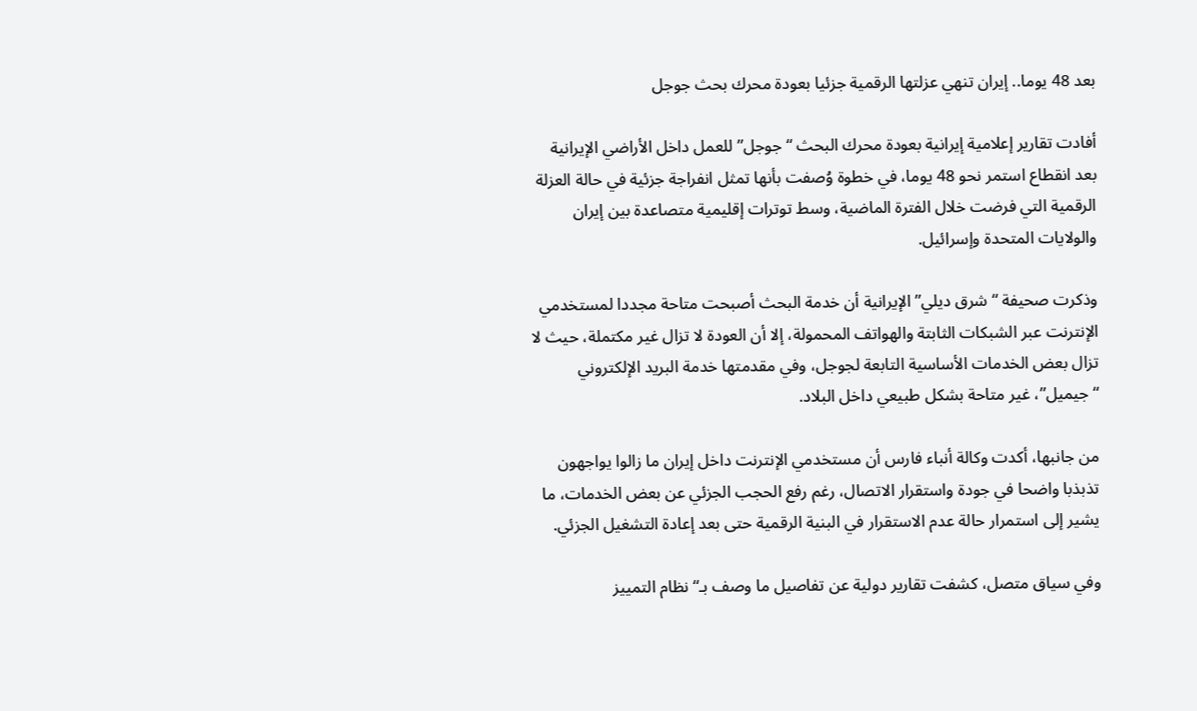بعد 48 يوما.. إيران تنهي عزلتها الرقمية جزئيا بعودة محرك بحث جوجل

أفادت تقارير إعلامية إيرانية بعودة محرك البحث “جوجل” للعمل داخل الأراضي الإيرانية بعد انقطاع استمر نحو 48 يوما، في خطوة وُصفت بأنها تمثل انفراجة جزئية في حالة العزلة الرقمية التي فرضت خلال الفترة الماضية، وسط توترات إقليمية متصاعدة بين إيران والولايات المتحدة وإسرائيل.

وذكرت صحيفة “شرق ديلي” الإيرانية أن خدمة البحث أصبحت متاحة مجددا لمستخدمي الإنترنت عبر الشبكات الثابتة والهواتف المحمولة، إلا أن العودة لا تزال غير مكتملة، حيث لا تزال بعض الخدمات الأساسية التابعة لجوجل، وفي مقدمتها خدمة البريد الإلكتروني “جيميل”، غير متاحة بشكل طبيعي داخل البلاد.

من جانبها، أكدت وكالة أنباء فارس أن مستخدمي الإنترنت داخل إيران ما زالوا يواجهون تذبذبا واضحا في جودة واستقرار الاتصال، رغم رفع الحجب الجزئي عن بعض الخدمات، ما يشير إلى استمرار حالة عدم الاستقرار في البنية الرقمية حتى بعد إعادة التشغيل الجزئي.

وفي سياق متصل، كشفت تقارير دولية عن تفاصيل ما وصف بـ“نظام التمييز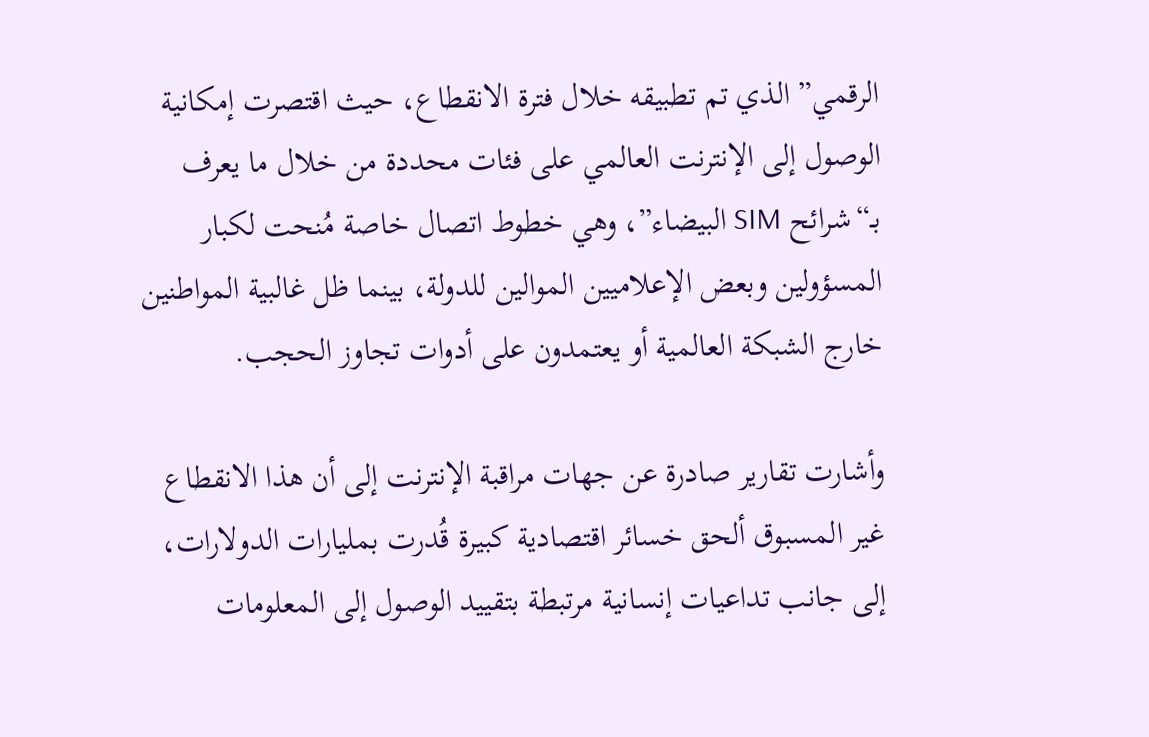الرقمي” الذي تم تطبيقه خلال فترة الانقطاع، حيث اقتصرت إمكانية الوصول إلى الإنترنت العالمي على فئات محددة من خلال ما يعرف بـ“شرائح SIM البيضاء”، وهي خطوط اتصال خاصة مُنحت لكبار المسؤولين وبعض الإعلاميين الموالين للدولة، بينما ظل غالبية المواطنين خارج الشبكة العالمية أو يعتمدون على أدوات تجاوز الحجب.

وأشارت تقارير صادرة عن جهات مراقبة الإنترنت إلى أن هذا الانقطاع غير المسبوق ألحق خسائر اقتصادية كبيرة قُدرت بمليارات الدولارات، إلى جانب تداعيات إنسانية مرتبطة بتقييد الوصول إلى المعلومات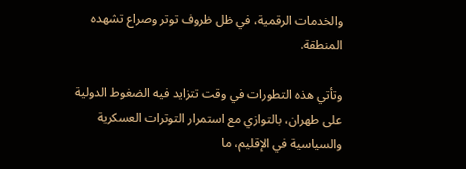والخدمات الرقمية، في ظل ظروف توتر وصراع تشهده المنطقة.

وتأتي هذه التطورات في وقت تتزايد فيه الضغوط الدولية على طهران، بالتوازي مع استمرار التوترات العسكرية والسياسية في الإقليم، ما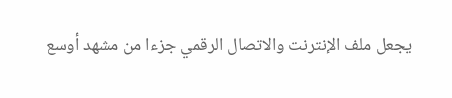يجعل ملف الإنترنت والاتصال الرقمي جزءا من مشهد أوسع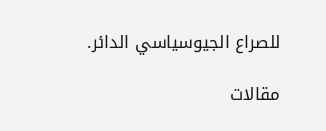للصراع الجيوسياسي الدائر.

مقالات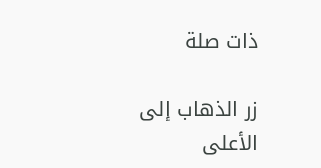ذات صلة

زر الذهاب إلى الأعلى